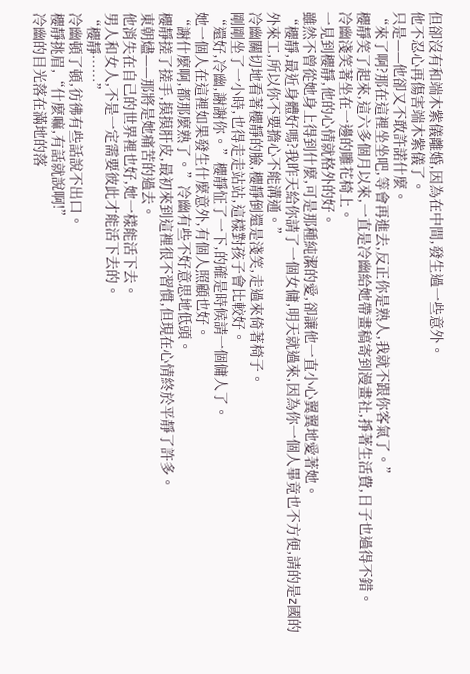但卻沒有和端木紫儀離婚,因為在中間,發生過一些意外。
他不忍心再傷害端木紫儀了。
只是——他卻又不敢許諾什麼。
“來了啊?那在這裡坐坐吧,等會再進去,反正你是熟人,我就不跟你客氣了。”
櫻靜笑了起來,這六多個月以來,一直是冷幽給她帶畫稿寄到漫畫社,掙著生活費,日子也過得不錯。
冷幽淺笑著坐在一邊的雕花椅上。
一見到櫻靜,他的心情就格外的好。
雖然不曾從她身上得到什麼,可是那種純潔的愛,卻讓他一直小心翼翼地愛著她。
“櫻靜,最近身體好嗎?我昨天給你請了一個女傭,明天就過來,因為你一個人畢竟也不方便,請的是z國的外來工,所以你不要擔心不能溝通。”
冷幽關切地看著櫻靜的臉,櫻靜倒還是淺笑,走過來倚著椅子。
剛剛坐了一小時,也得走走站站,這樣對孩子會比較好。
“還好,冷幽,謝謝你。”櫻靜怔了一下,的確是時候請一個傭人了。
她一個人在這裡如果發生什麼意外,有個人照顧也好。
“謝什麼啊,都那麼熟了。”冷幽有些不好意思地低頭。
櫻靜搓了搓手,摸摸肝皮,最初來到這裡很不習慣,但現在心情終於平靜了許多。
東朝燼——那將是她痛苦的過去。
他消失在自己的世界裡也好,她一樣能活下去。
男人和女人,不是一定需要彼此才能活下去的。
“櫻靜……”
冷幽頓了頓,彷彿有些話說不出口。
櫻靜挑眉,“什麼嘛,有話就說啊!”
冷幽的目光落在滿地的落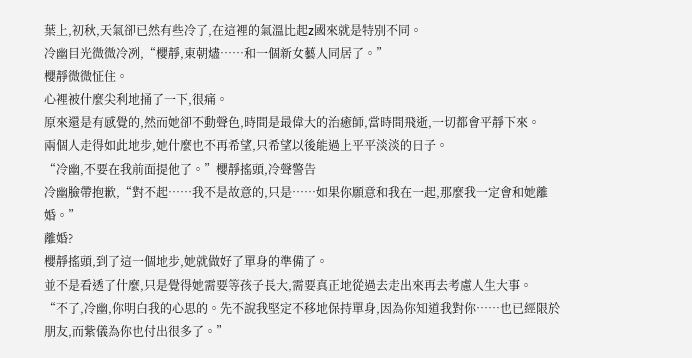葉上,初秋,天氣卻已然有些冷了,在這裡的氣溫比起z國來就是特別不同。
冷幽目光微微冷冽,“櫻靜,東朝燼……和一個新女藝人同居了。”
櫻靜微微怔住。
心裡被什麼尖利地捅了一下,很痛。
原來還是有感覺的,然而她卻不動聲色,時間是最偉大的治癒師,當時間飛逝,一切都會平靜下來。
兩個人走得如此地步,她什麼也不再希望,只希望以後能過上平平淡淡的日子。
“冷幽,不要在我前面提他了。”櫻靜搖頭,冷聲警告
冷幽臉帶抱歉,“對不起……我不是故意的,只是……如果你願意和我在一起,那麼我一定會和她離婚。”
離婚?
櫻靜搖頭,到了這一個地步,她就做好了單身的準備了。
並不是看透了什麼,只是覺得她需要等孩子長大,需要真正地從過去走出來再去考慮人生大事。
“不了,冷幽,你明白我的心思的。先不說我堅定不移地保持單身,因為你知道我對你……也已經限於朋友,而紫儀為你也付出很多了。”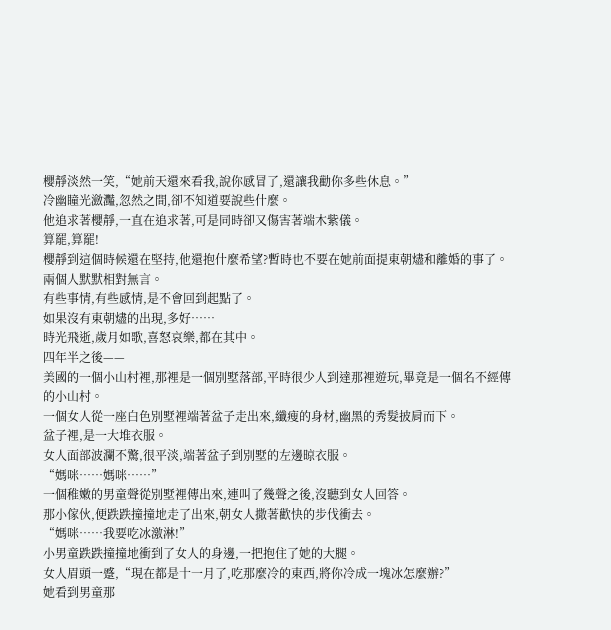櫻靜淡然一笑,“她前天還來看我,說你感冒了,還讓我勸你多些休息。”
冷幽瞳光瀲灩,忽然之間,卻不知道要說些什麼。
他追求著櫻靜,一直在追求著,可是同時卻又傷害著端木紫儀。
算罷,算罷!
櫻靜到這個時候還在堅持,他還抱什麼希望?暫時也不要在她前面提東朝燼和離婚的事了。
兩個人默默相對無言。
有些事情,有些感情,是不會回到起點了。
如果沒有東朝燼的出現,多好……
時光飛逝,歲月如歌,喜怒哀樂,都在其中。
四年半之後——
美國的一個小山村裡,那裡是一個別墅落部,平時很少人到達那裡遊玩,畢竟是一個名不經傳的小山村。
一個女人從一座白色別墅裡端著盆子走出來,纖瘦的身材,幽黑的秀髮披肩而下。
盆子裡,是一大堆衣服。
女人面部波瀾不驚,很平淡,端著盆子到別墅的左邊晾衣服。
“媽咪……媽咪……”
一個稚嫩的男童聲從別墅裡傳出來,連叫了幾聲之後,沒聽到女人回答。
那小傢伙,便跌跌撞撞地走了出來,朝女人撒著歡快的步伐衝去。
“媽咪……我要吃冰激淋!”
小男童跌跌撞撞地衝到了女人的身邊,一把抱住了她的大腿。
女人眉頭一蹙,“現在都是十一月了,吃那麼冷的東西,將你冷成一塊冰怎麼辦?”
她看到男童那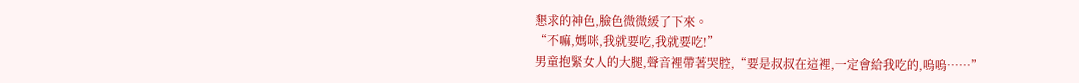懇求的神色,臉色微微緩了下來。
“不嘛,媽咪,我就要吃,我就要吃!”
男童抱緊女人的大腿,聲音裡帶著哭腔,“要是叔叔在這裡,一定會給我吃的,嗚嗚……”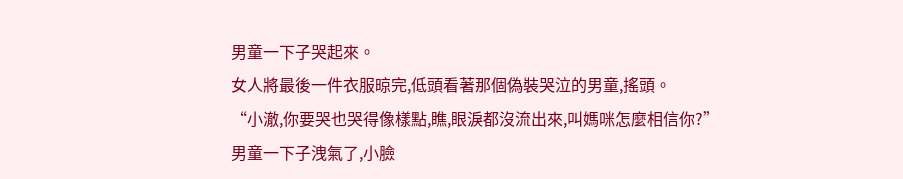男童一下子哭起來。
女人將最後一件衣服晾完,低頭看著那個偽裝哭泣的男童,搖頭。
“小澈,你要哭也哭得像樣點,瞧,眼淚都沒流出來,叫媽咪怎麼相信你?”
男童一下子洩氣了,小臉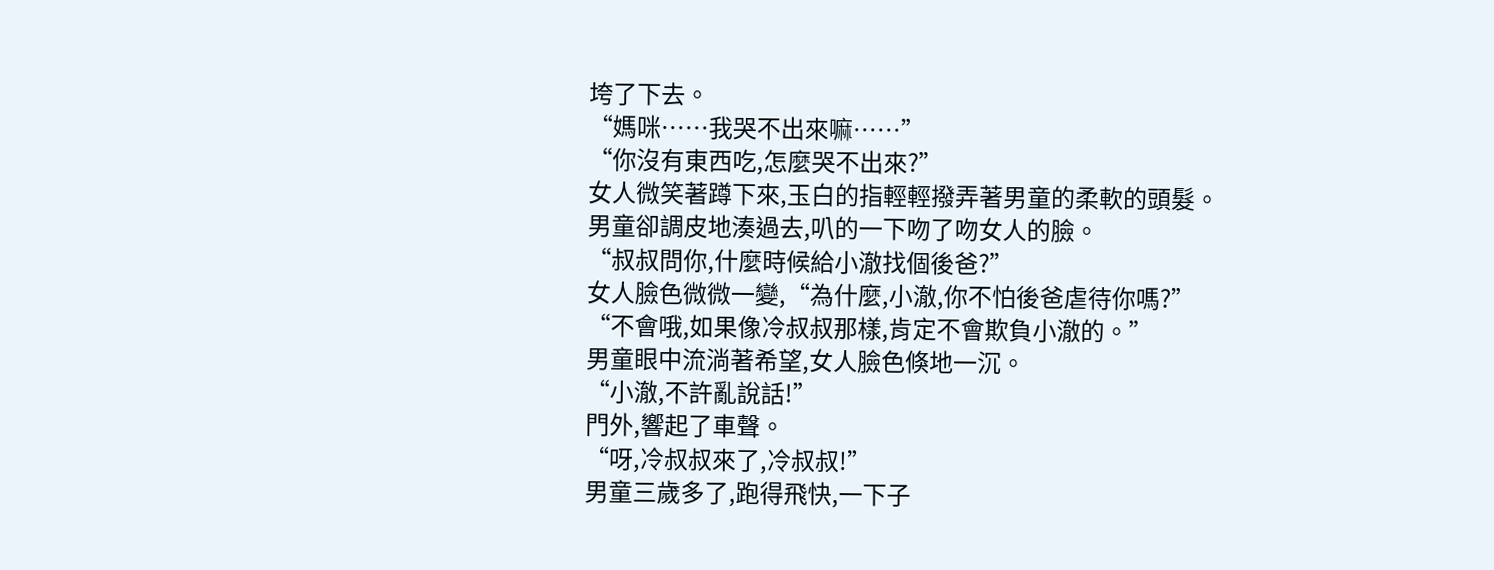垮了下去。
“媽咪……我哭不出來嘛……”
“你沒有東西吃,怎麼哭不出來?”
女人微笑著蹲下來,玉白的指輕輕撥弄著男童的柔軟的頭髮。
男童卻調皮地湊過去,叭的一下吻了吻女人的臉。
“叔叔問你,什麼時候給小澈找個後爸?”
女人臉色微微一變,“為什麼,小澈,你不怕後爸虐待你嗎?”
“不會哦,如果像冷叔叔那樣,肯定不會欺負小澈的。”
男童眼中流淌著希望,女人臉色倏地一沉。
“小澈,不許亂說話!”
門外,響起了車聲。
“呀,冷叔叔來了,冷叔叔!”
男童三歲多了,跑得飛快,一下子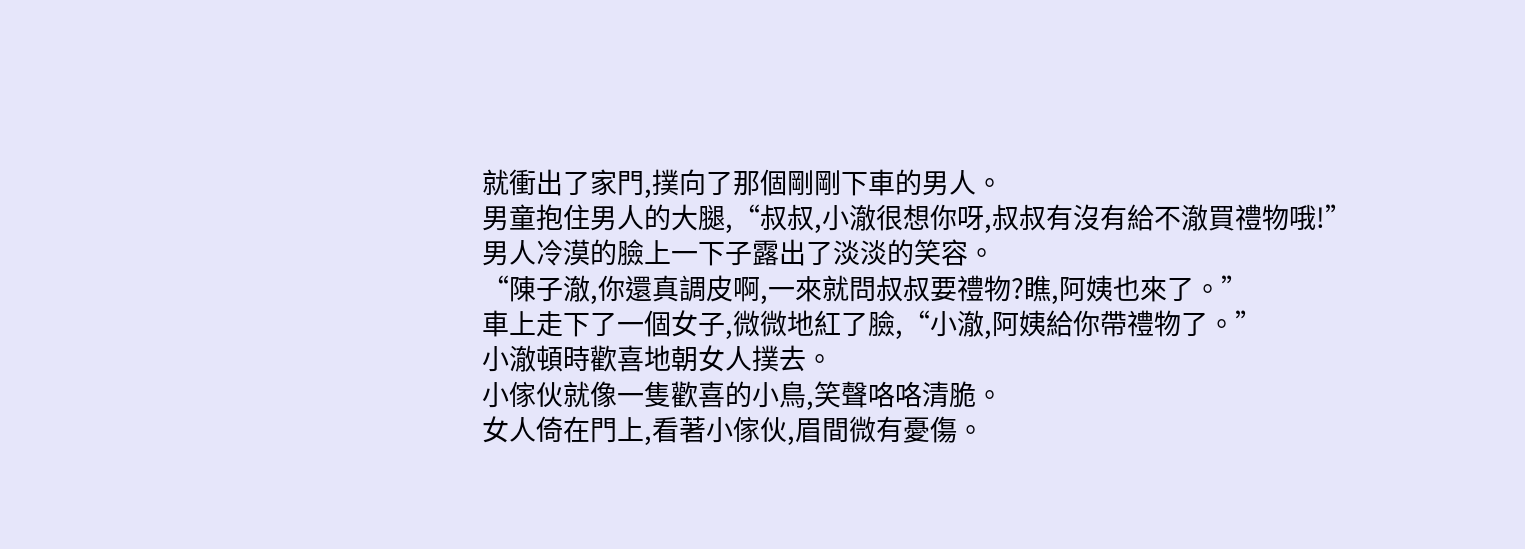就衝出了家門,撲向了那個剛剛下車的男人。
男童抱住男人的大腿,“叔叔,小澈很想你呀,叔叔有沒有給不澈買禮物哦!”
男人冷漠的臉上一下子露出了淡淡的笑容。
“陳子澈,你還真調皮啊,一來就問叔叔要禮物?瞧,阿姨也來了。”
車上走下了一個女子,微微地紅了臉,“小澈,阿姨給你帶禮物了。”
小澈頓時歡喜地朝女人撲去。
小傢伙就像一隻歡喜的小鳥,笑聲咯咯清脆。
女人倚在門上,看著小傢伙,眉間微有憂傷。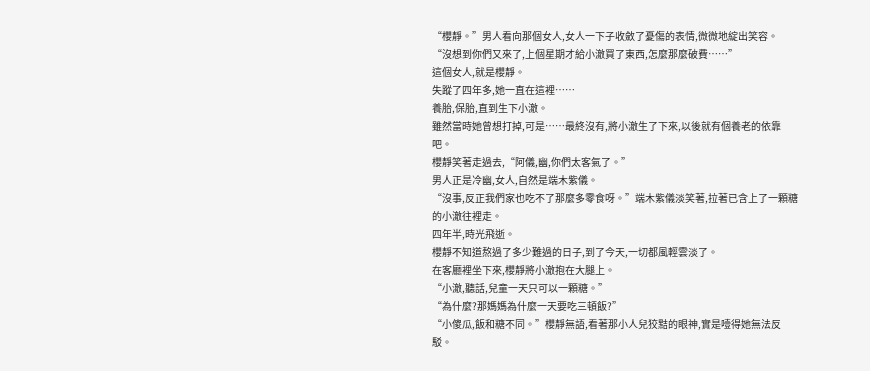“櫻靜。”男人看向那個女人,女人一下子收斂了憂傷的表情,微微地綻出笑容。
“沒想到你們又來了,上個星期才給小澈買了東西,怎麼那麼破費……”
這個女人,就是櫻靜。
失蹤了四年多,她一直在這裡……
養胎,保胎,直到生下小澈。
雖然當時她曾想打掉,可是……最終沒有,將小澈生了下來,以後就有個養老的依靠吧。
櫻靜笑著走過去,“阿儀,幽,你們太客氣了。”
男人正是冷幽,女人,自然是端木紫儀。
“沒事,反正我們家也吃不了那麼多零食呀。”端木紫儀淡笑著,拉著已含上了一顆糖的小澈往裡走。
四年半,時光飛逝。
櫻靜不知道熬過了多少難過的日子,到了今天,一切都風輕雲淡了。
在客廳裡坐下來,櫻靜將小澈抱在大腿上。
“小澈,聽話,兒童一天只可以一顆糖。”
“為什麼?那媽媽為什麼一天要吃三頓飯?”
“小傻瓜,飯和糖不同。”櫻靜無語,看著那小人兒狡黠的眼神,實是噎得她無法反駁。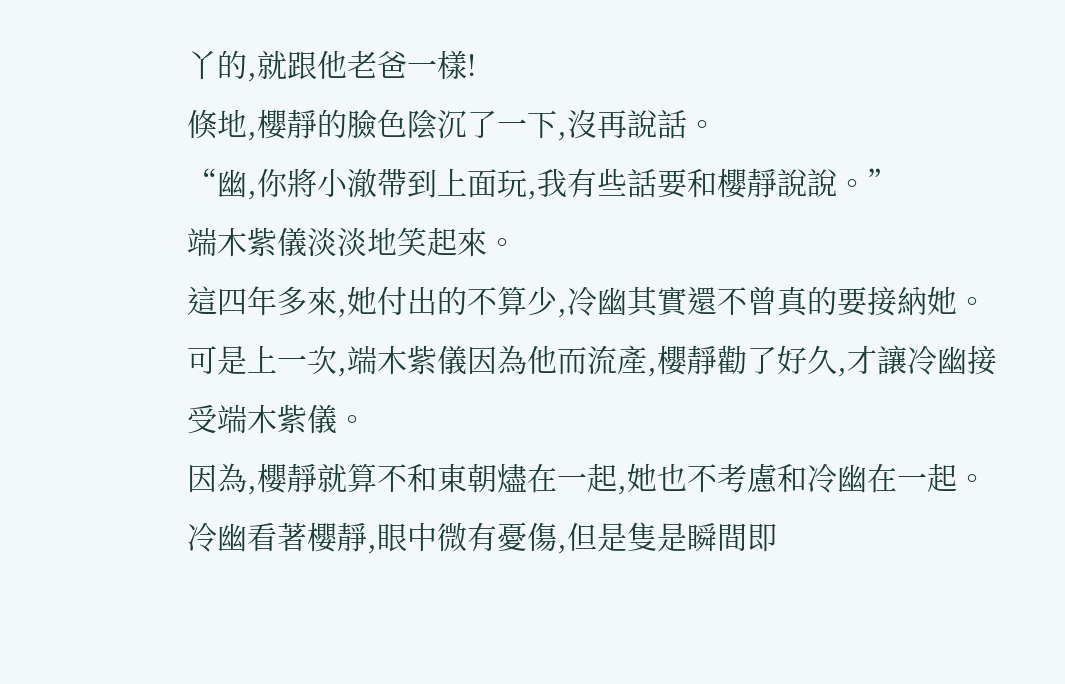丫的,就跟他老爸一樣!
倏地,櫻靜的臉色陰沉了一下,沒再說話。
“幽,你將小澈帶到上面玩,我有些話要和櫻靜說說。”
端木紫儀淡淡地笑起來。
這四年多來,她付出的不算少,冷幽其實還不曾真的要接納她。
可是上一次,端木紫儀因為他而流產,櫻靜勸了好久,才讓冷幽接受端木紫儀。
因為,櫻靜就算不和東朝燼在一起,她也不考慮和冷幽在一起。
冷幽看著櫻靜,眼中微有憂傷,但是隻是瞬間即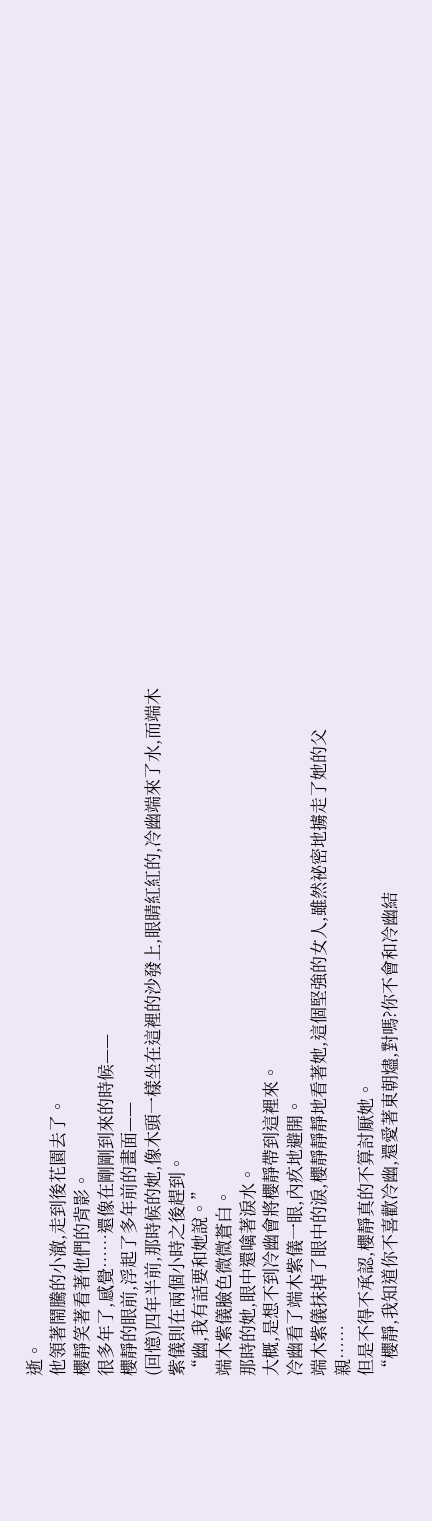逝。
他領著鬧騰的小澈,走到後花園去了。
櫻靜笑著看著他們的背影。
很多年了,感覺……還像在剛剛到來的時候——
櫻靜的眼前,浮起了多年前的畫面——
(回憶)四年半前,那時候的她,像木頭一樣坐在這裡的沙發上,眼睛紅紅的,冷幽端來了水,而端木紫儀則在兩個小時之後趕到。
“幽,我有話要和她說。”
端木紫儀臉色微微蒼白。
那時的她,眼中還噙著淚水。
大概,是想不到冷幽會將櫻靜帶到這裡來。
冷幽看了端木紫儀一眼,內疚地避開。
端木紫儀抹掉了眼中的淚,櫻靜靜靜地看著她,這個堅強的女人,雖然祕密地擄走了她的父親……
但是不得不承認,櫻靜真的不算討厭她。
“櫻靜,我知道你不喜歡冷幽,還愛著東朝燼,對嗎?你不會和冷幽結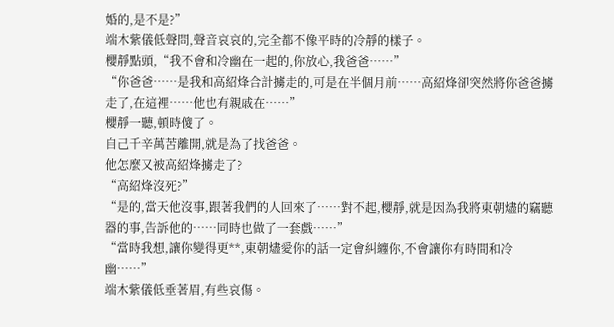婚的,是不是?”
端木紫儀低聲問,聲音哀哀的,完全都不像平時的冷靜的樣子。
櫻靜點頭,“我不會和冷幽在一起的,你放心,我爸爸……”
“你爸爸……是我和高紹烽合計擄走的,可是在半個月前……高紹烽卻突然將你爸爸擄走了,在這裡……他也有親戚在……”
櫻靜一聽,頓時傻了。
自己千辛萬苦離開,就是為了找爸爸。
他怎麼又被高紹烽擄走了?
“高紹烽沒死?”
“是的,當天他沒事,跟著我們的人回來了……對不起,櫻靜,就是因為我將東朝燼的竊聽器的事,告訴他的……同時也做了一套戲……”
“當時我想,讓你變得更**,東朝燼愛你的話一定會糾纏你,不會讓你有時間和冷幽……”
端木紫儀低垂著眉,有些哀傷。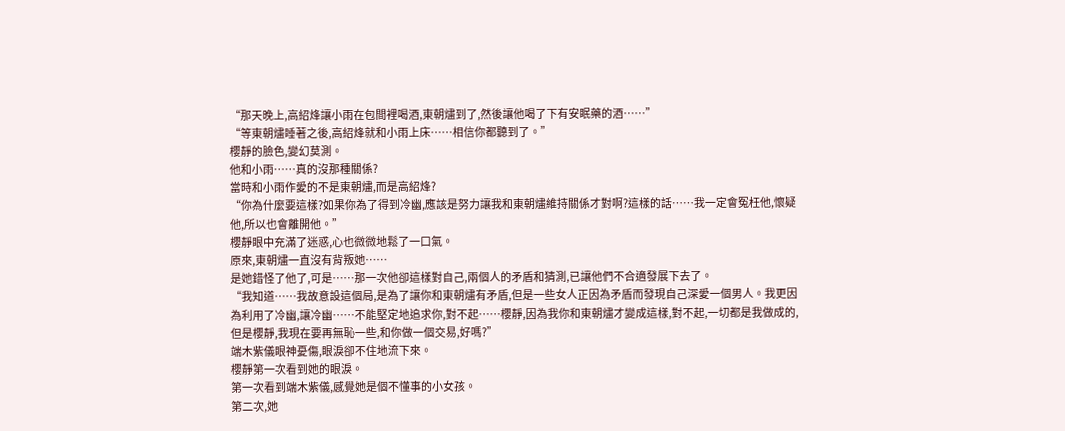“那天晚上,高紹烽讓小雨在包間裡喝酒,東朝燼到了,然後讓他喝了下有安眠藥的酒……”
“等東朝燼睡著之後,高紹烽就和小雨上床……相信你都聽到了。”
櫻靜的臉色,變幻莫測。
他和小雨……真的沒那種關係?
當時和小雨作愛的不是東朝燼,而是高紹烽?
“你為什麼要這樣?如果你為了得到冷幽,應該是努力讓我和東朝燼維持關係才對啊?這樣的話……我一定會冤枉他,懷疑他,所以也會離開他。”
櫻靜眼中充滿了迷惑,心也微微地鬆了一口氣。
原來,東朝燼一直沒有背叛她……
是她錯怪了他了,可是……那一次他卻這樣對自己,兩個人的矛盾和猜測,已讓他們不合適發展下去了。
“我知道……我故意設這個局,是為了讓你和東朝燼有矛盾,但是一些女人正因為矛盾而發現自己深愛一個男人。我更因為利用了冷幽,讓冷幽……不能堅定地追求你,對不起……櫻靜,因為我你和東朝燼才變成這樣,對不起,一切都是我做成的,但是櫻靜,我現在要再無恥一些,和你做一個交易,好嗎?”
端木紫儀眼神憂傷,眼淚卻不住地流下來。
櫻靜第一次看到她的眼淚。
第一次看到端木紫儀,感覺她是個不懂事的小女孩。
第二次,她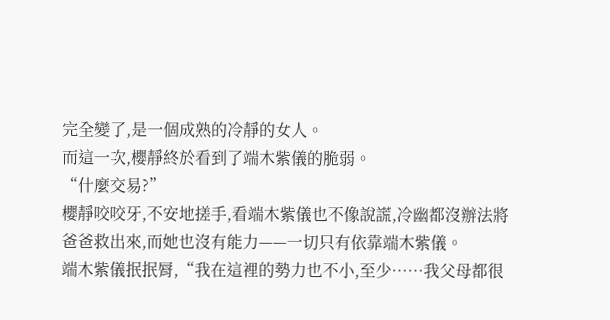完全變了,是一個成熟的冷靜的女人。
而這一次,櫻靜終於看到了端木紫儀的脆弱。
“什麼交易?”
櫻靜咬咬牙,不安地搓手,看端木紫儀也不像說謊,冷幽都沒辦法將爸爸救出來,而她也沒有能力——一切只有依靠端木紫儀。
端木紫儀抿抿脣,“我在這裡的勢力也不小,至少……我父母都很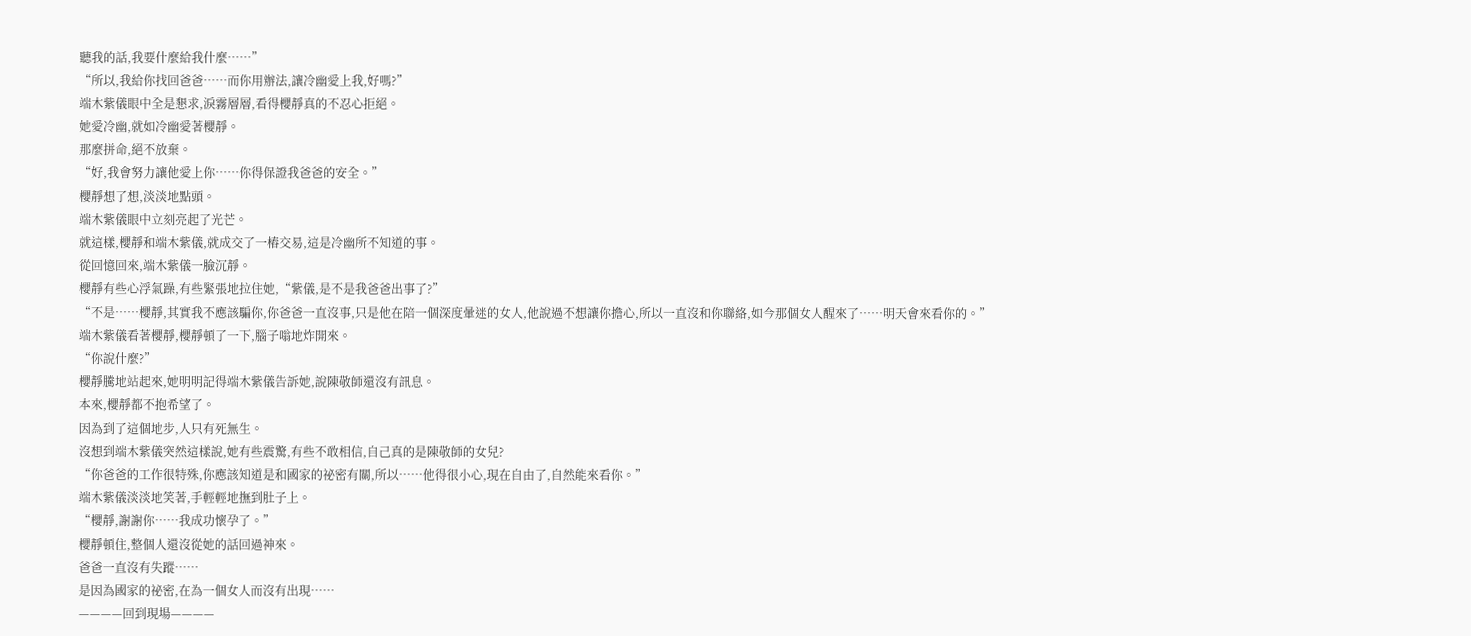聽我的話,我要什麼給我什麼……”
“所以,我給你找回爸爸……而你用辦法,讓冷幽愛上我,好嗎?”
端木紫儀眼中全是懇求,淚霧層層,看得櫻靜真的不忍心拒絕。
她愛冷幽,就如冷幽愛著櫻靜。
那麼拼命,絕不放棄。
“好,我會努力讓他愛上你……你得保證我爸爸的安全。”
櫻靜想了想,淡淡地點頭。
端木紫儀眼中立刻亮起了光芒。
就這樣,櫻靜和端木紫儀,就成交了一樁交易,這是冷幽所不知道的事。
從回憶回來,端木紫儀一臉沉靜。
櫻靜有些心浮氣躁,有些緊張地拉住她,“紫儀,是不是我爸爸出事了?”
“不是……櫻靜,其實我不應該騙你,你爸爸一直沒事,只是他在陪一個深度暈迷的女人,他說過不想讓你擔心,所以一直沒和你聯絡,如今那個女人醒來了……明天會來看你的。”
端木紫儀看著櫻靜,櫻靜頓了一下,腦子嗡地炸開來。
“你說什麼?”
櫻靜騰地站起來,她明明記得端木紫儀告訴她,說陳敬師還沒有訊息。
本來,櫻靜都不抱希望了。
因為到了這個地步,人只有死無生。
沒想到端木紫儀突然這樣說,她有些震驚,有些不敢相信,自己真的是陳敬師的女兒?
“你爸爸的工作很特殊,你應該知道是和國家的祕密有關,所以……他得很小心,現在自由了,自然能來看你。”
端木紫儀淡淡地笑著,手輕輕地撫到肚子上。
“櫻靜,謝謝你……我成功懷孕了。”
櫻靜頓住,整個人還沒從她的話回過神來。
爸爸一直沒有失蹤……
是因為國家的祕密,在為一個女人而沒有出現……
————回到現場————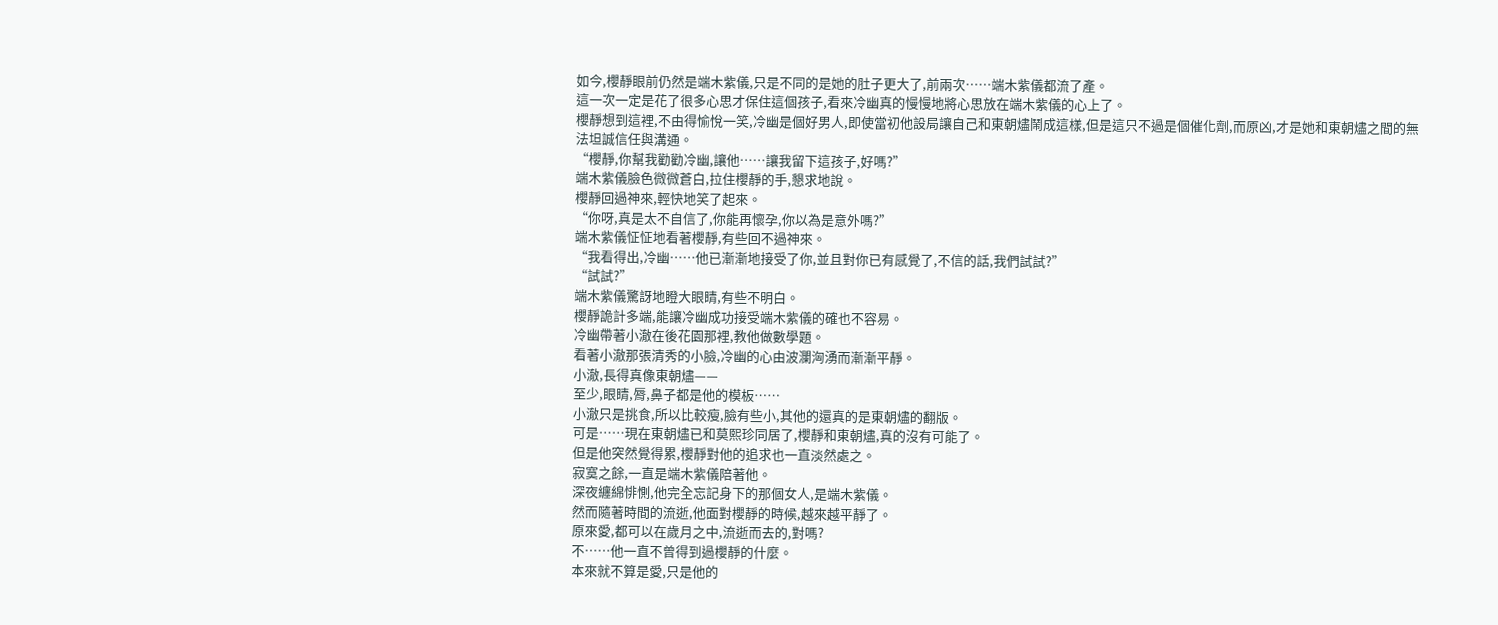如今,櫻靜眼前仍然是端木紫儀,只是不同的是她的肚子更大了,前兩次……端木紫儀都流了產。
這一次一定是花了很多心思才保住這個孩子,看來冷幽真的慢慢地將心思放在端木紫儀的心上了。
櫻靜想到這裡,不由得愉悅一笑,冷幽是個好男人,即使當初他設局讓自己和東朝燼鬧成這樣,但是這只不過是個催化劑,而原凶,才是她和東朝燼之間的無法坦誠信任與溝通。
“櫻靜,你幫我勸勸冷幽,讓他……讓我留下這孩子,好嗎?”
端木紫儀臉色微微蒼白,拉住櫻靜的手,懇求地說。
櫻靜回過神來,輕快地笑了起來。
“你呀,真是太不自信了,你能再懷孕,你以為是意外嗎?”
端木紫儀怔怔地看著櫻靜,有些回不過神來。
“我看得出,冷幽……他已漸漸地接受了你,並且對你已有感覺了,不信的話,我們試試?”
“試試?”
端木紫儀驚訝地瞪大眼睛,有些不明白。
櫻靜詭計多端,能讓冷幽成功接受端木紫儀的確也不容易。
冷幽帶著小澈在後花園那裡,教他做數學題。
看著小澈那張清秀的小臉,冷幽的心由波瀾洶湧而漸漸平靜。
小澈,長得真像東朝燼——
至少,眼睛,脣,鼻子都是他的模板……
小澈只是挑食,所以比較瘦,臉有些小,其他的還真的是東朝燼的翻版。
可是……現在東朝燼已和莫熙珍同居了,櫻靜和東朝燼,真的沒有可能了。
但是他突然覺得累,櫻靜對他的追求也一直淡然處之。
寂寞之餘,一直是端木紫儀陪著他。
深夜纏綿悱惻,他完全忘記身下的那個女人,是端木紫儀。
然而隨著時間的流逝,他面對櫻靜的時候,越來越平靜了。
原來愛,都可以在歲月之中,流逝而去的,對嗎?
不……他一直不曾得到過櫻靜的什麼。
本來就不算是愛,只是他的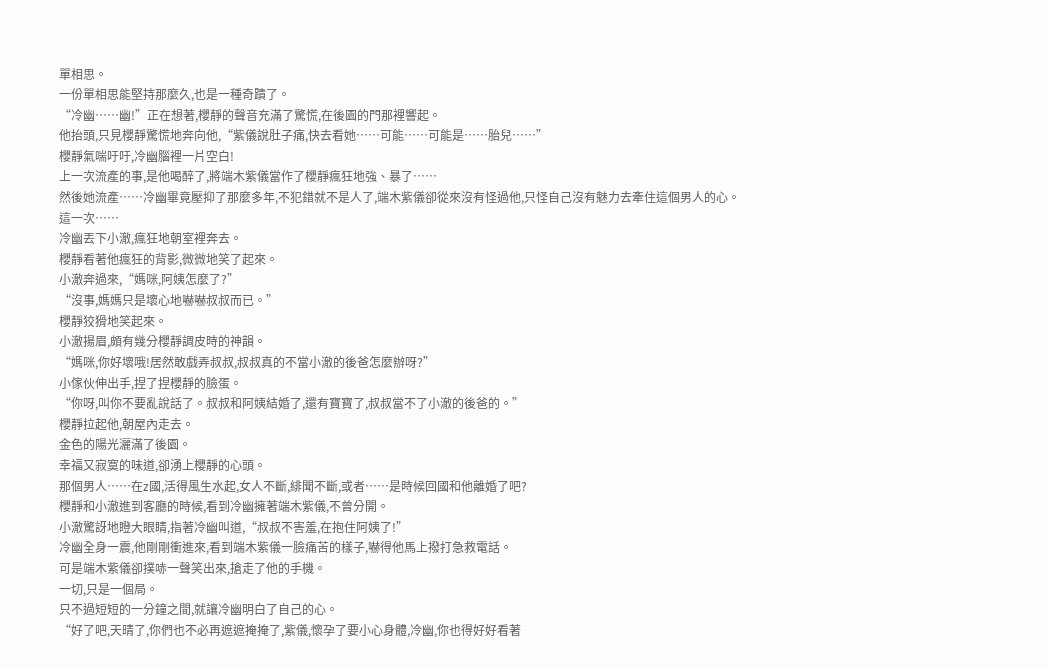單相思。
一份單相思能堅持那麼久,也是一種奇蹟了。
“冷幽……幽!”正在想著,櫻靜的聲音充滿了驚慌,在後園的門那裡響起。
他抬頭,只見櫻靜驚慌地奔向他,“紫儀說肚子痛,快去看她……可能……可能是……胎兒……”
櫻靜氣喘吁吁,冷幽腦裡一片空白!
上一次流產的事,是他喝醉了,將端木紫儀當作了櫻靜瘋狂地強、暴了……
然後她流產……冷幽畢竟壓抑了那麼多年,不犯錯就不是人了,端木紫儀卻從來沒有怪過他,只怪自己沒有魅力去牽住這個男人的心。
這一次……
冷幽丟下小澈,瘋狂地朝室裡奔去。
櫻靜看著他瘋狂的背影,微微地笑了起來。
小澈奔過來,“媽咪,阿姨怎麼了?”
“沒事,媽媽只是壞心地嚇嚇叔叔而已。”
櫻靜狡猾地笑起來。
小澈揚眉,頗有幾分櫻靜調皮時的神韻。
“媽咪,你好壞哦!居然敢戲弄叔叔,叔叔真的不當小澈的後爸怎麼辦呀?”
小傢伙伸出手,捏了捏櫻靜的臉蛋。
“你呀,叫你不要亂說話了。叔叔和阿姨結婚了,還有寶寶了,叔叔當不了小澈的後爸的。”
櫻靜拉起他,朝屋內走去。
金色的陽光灑滿了後園。
幸福又寂寞的味道,卻湧上櫻靜的心頭。
那個男人……在z國,活得風生水起,女人不斷,緋聞不斷,或者……是時候回國和他離婚了吧?
櫻靜和小澈進到客廳的時候,看到冷幽擁著端木紫儀,不曾分開。
小澈驚訝地瞪大眼睛,指著冷幽叫道,“叔叔不害羞,在抱住阿姨了!”
冷幽全身一震,他剛剛衝進來,看到端木紫儀一臉痛苦的樣子,嚇得他馬上撥打急救電話。
可是端木紫儀卻撲哧一聲笑出來,搶走了他的手機。
一切,只是一個局。
只不過短短的一分鐘之間,就讓冷幽明白了自己的心。
“好了吧,天晴了,你們也不必再遮遮掩掩了,紫儀,懷孕了要小心身體,冷幽,你也得好好看著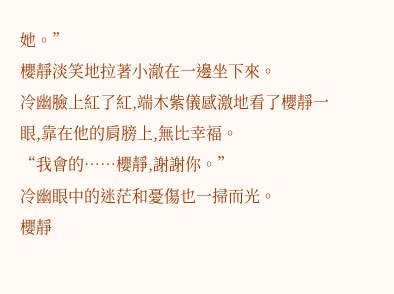她。”
櫻靜淡笑地拉著小澈在一邊坐下來。
冷幽臉上紅了紅,端木紫儀感激地看了櫻靜一眼,靠在他的肩膀上,無比幸福。
“我會的……櫻靜,謝謝你。”
冷幽眼中的迷茫和憂傷也一掃而光。
櫻靜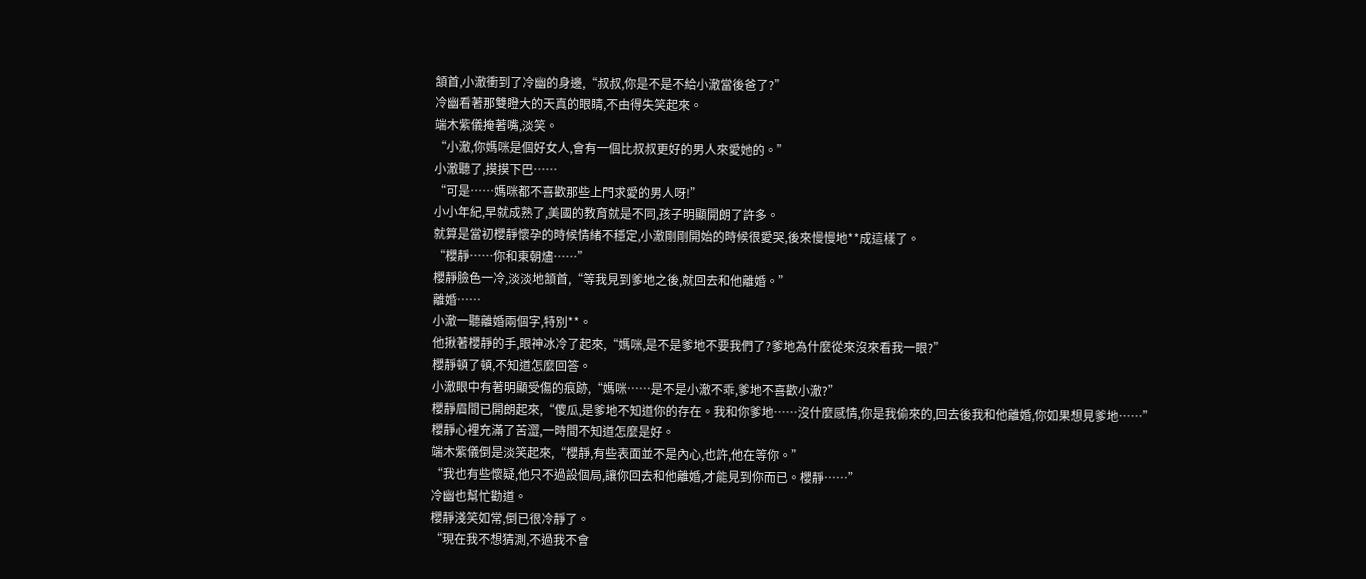頷首,小澈衝到了冷幽的身邊,“叔叔,你是不是不給小澈當後爸了?”
冷幽看著那雙瞪大的天真的眼睛,不由得失笑起來。
端木紫儀掩著嘴,淡笑。
“小澈,你媽咪是個好女人,會有一個比叔叔更好的男人來愛她的。”
小澈聽了,摸摸下巴……
“可是……媽咪都不喜歡那些上門求愛的男人呀!”
小小年紀,早就成熟了,美國的教育就是不同,孩子明顯開朗了許多。
就算是當初櫻靜懷孕的時候情緒不穩定,小澈剛剛開始的時候很愛哭,後來慢慢地**成這樣了。
“櫻靜……你和東朝燼……”
櫻靜臉色一冷,淡淡地頷首,“等我見到爹地之後,就回去和他離婚。”
離婚……
小澈一聽離婚兩個字,特別**。
他揪著櫻靜的手,眼神冰冷了起來,“媽咪,是不是爹地不要我們了?爹地為什麼從來沒來看我一眼?”
櫻靜頓了頓,不知道怎麼回答。
小澈眼中有著明顯受傷的痕跡,“媽咪……是不是小澈不乖,爹地不喜歡小澈?”
櫻靜眉間已開朗起來,“傻瓜,是爹地不知道你的存在。我和你爹地……沒什麼感情,你是我偷來的,回去後我和他離婚,你如果想見爹地……”
櫻靜心裡充滿了苦澀,一時間不知道怎麼是好。
端木紫儀倒是淡笑起來,“櫻靜,有些表面並不是內心,也許,他在等你。”
“我也有些懷疑,他只不過設個局,讓你回去和他離婚,才能見到你而已。櫻靜……”
冷幽也幫忙勸道。
櫻靜淺笑如常,倒已很冷靜了。
“現在我不想猜測,不過我不會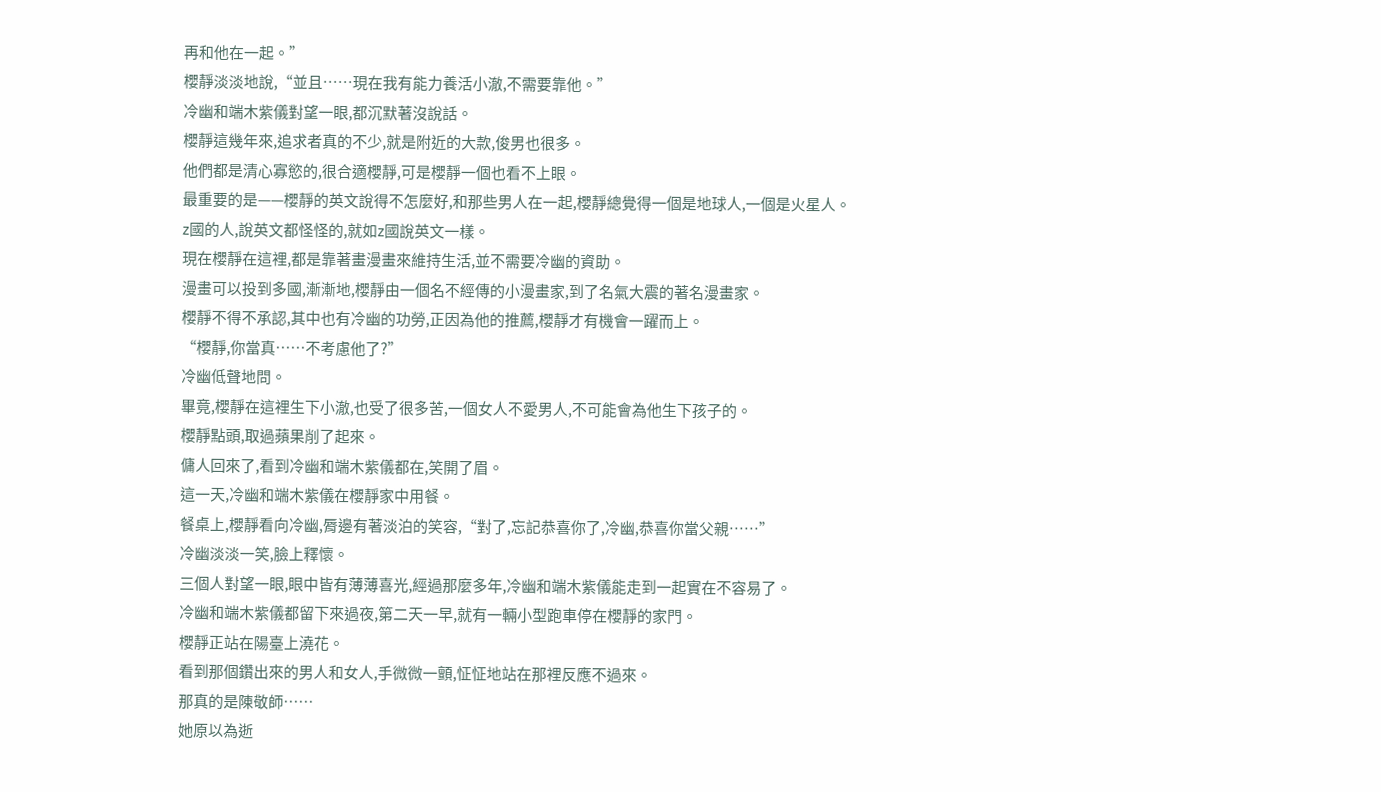再和他在一起。”
櫻靜淡淡地說,“並且……現在我有能力養活小澈,不需要靠他。”
冷幽和端木紫儀對望一眼,都沉默著沒說話。
櫻靜這幾年來,追求者真的不少,就是附近的大款,俊男也很多。
他們都是清心寡慾的,很合適櫻靜,可是櫻靜一個也看不上眼。
最重要的是——櫻靜的英文說得不怎麼好,和那些男人在一起,櫻靜總覺得一個是地球人,一個是火星人。
z國的人,說英文都怪怪的,就如z國說英文一樣。
現在櫻靜在這裡,都是靠著畫漫畫來維持生活,並不需要冷幽的資助。
漫畫可以投到多國,漸漸地,櫻靜由一個名不經傳的小漫畫家,到了名氣大震的著名漫畫家。
櫻靜不得不承認,其中也有冷幽的功勞,正因為他的推薦,櫻靜才有機會一躍而上。
“櫻靜,你當真……不考慮他了?”
冷幽低聲地問。
畢竟,櫻靜在這裡生下小澈,也受了很多苦,一個女人不愛男人,不可能會為他生下孩子的。
櫻靜點頭,取過蘋果削了起來。
傭人回來了,看到冷幽和端木紫儀都在,笑開了眉。
這一天,冷幽和端木紫儀在櫻靜家中用餐。
餐桌上,櫻靜看向冷幽,脣邊有著淡泊的笑容,“對了,忘記恭喜你了,冷幽,恭喜你當父親……”
冷幽淡淡一笑,臉上釋懷。
三個人對望一眼,眼中皆有薄薄喜光,經過那麼多年,冷幽和端木紫儀能走到一起實在不容易了。
冷幽和端木紫儀都留下來過夜,第二天一早,就有一輛小型跑車停在櫻靜的家門。
櫻靜正站在陽臺上澆花。
看到那個鑽出來的男人和女人,手微微一顫,怔怔地站在那裡反應不過來。
那真的是陳敬師……
她原以為逝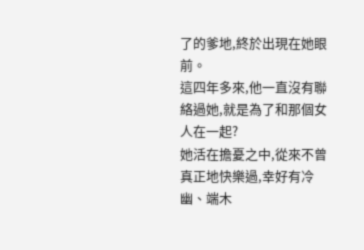了的爹地,終於出現在她眼前。
這四年多來,他一直沒有聯絡過她,就是為了和那個女人在一起?
她活在擔憂之中,從來不曾真正地快樂過,幸好有冷幽、端木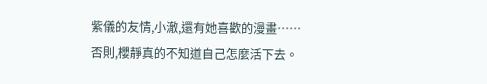紫儀的友情,小澈,還有她喜歡的漫畫……
否則,櫻靜真的不知道自己怎麼活下去。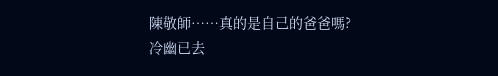陳敬師……真的是自己的爸爸嗎?
冷幽已去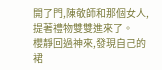開了門,陳敬師和那個女人,提著禮物雙雙進來了。
櫻靜回過神來,發現自己的裙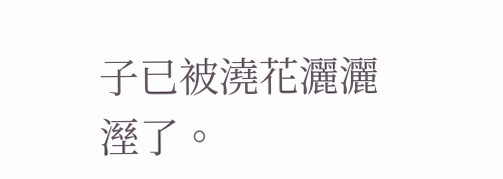子已被澆花灑灑溼了。